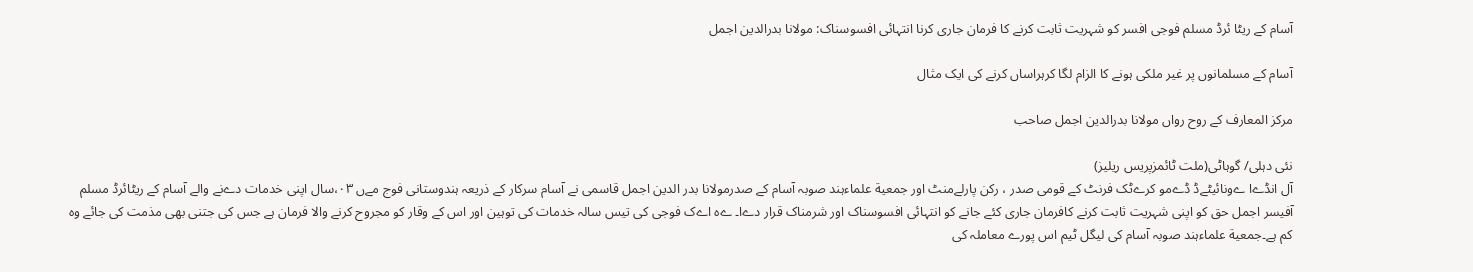آسام کے ریٹا ئرڈ مسلم فوجی افسر کو شہریت ثابت کرنے کا فرمان جاری کرنا انتہائی افسوسناک: مولانا بدرالدین اجمل

آسام کے مسلمانوں پر غیر ملکی ہونے کا الزام لگا کرہراساں کرنے کی ایک مثال

مرکز المعارف کے روح رواں مولانا بدرالدین اجمل صاحب

نئی دہلی/ گوہاٹی(ملت ٹائمزپریس ریلیز)
آل انڈےا ےونائیٹےڈ ڈےمو کرےٹک فرنٹ کے قومی صدر ، رکن پارلےمنٹ اور جمعیة علماءہند صوبہ آسام کے صدرمولانا بدر الدین اجمل قاسمی نے آسام سرکار کے ذریعہ ہندوستانی فوج مےں ۰۳،سال اپنی خدمات دےنے والے آسام کے ریٹائرڈ مسلم آفیسر اجمل حق کو اپنی شہریت ثابت کرنے کافرمان جاری کئے جانے کو انتہائی افسوسناک اور شرمناک قرار دےا۔ ےہ اےک فوجی کی تیس سالہ خدمات کی توہین اور اس کے وقار کو مجروح کرنے والا فرمان ہے جس کی جتنی بھی مذمت کی جائے وہ کم ہے۔جمعیة علماءہند صوبہ آسام کی لیگل ٹیم اس پورے معاملہ کی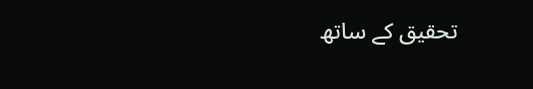تحقیق کے ساتھ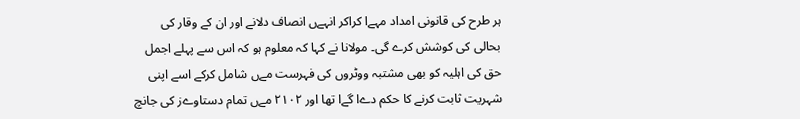ہر طرح کی قانونی امداد مہےا کراکر انہےں انصاف دلانے اور ان کے وقار کی بحالی کی کوشش کرے گی۔ مولانا نے کہا کہ معلوم ہو کہ اس سے پہلے اجمل حق کی اہلیہ کو بھی مشتبہ ووٹروں کی فہرست مےں شامل کرکے اسے اپنی شہریت ثابت کرنے کا حکم دےا گےا تھا اور ۲۱۰۲ مےں تمام دستاوےز کی جانچ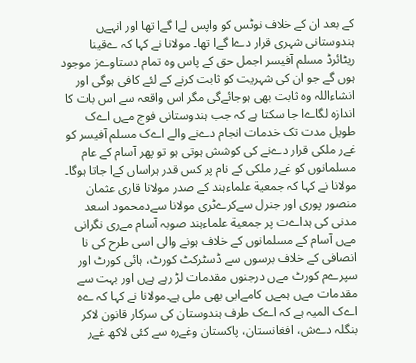کے بعد ان کے خلاف نوٹس کو واپس لےا گےا تھا اور انہےں ہندوستانی شہری قرار دےا گےا تھا۔ مولانا نے کہا کہ ےقینا ریٹائرڈ مسلم آفیسر اجمل حق کے پاس وہ تمام دستاوےز موجود ہوں گے جو ان کی شہریت کو ثابت کرنے کے لئے کافی ہوگی اور انشاءاللہ وہ ثابت بھی ہوجائےگی مگر اس واقعہ سے اس بات کا اندازہ لگاےا جا سکتا ہے کہ جب ہندوستانی فوج مےں اےک طویل مدت تک خدمات انجام دےنے والے اےک مسلم آفیسر کو غےر ملکی قرار دےنے کی کوشش ہوتی ہو تو پھر آسام کے عام مسلمانوں کو غےر ملکی کے نام پر کس قدر ہراساں کےا جاتا ہوگا۔ مولانا نے کہا کہ جمعیة علماءہند کے صدر مولانا قاری عثمان منصور پوری اور جنرل سےکرےٹری مولانا سےدمحمود اسعد مدنی کی ہداےت پر جمعیة علماءہند صوبہ آسام مےری نگرانی مےں آسام کے مسلمانوں کے خلاف ہونے والی اسی طرح کی نا انصافی کے خلاف برسوں سے ڈسٹرکٹ کورٹ، ہائی کورٹ اور سپرےم کورٹ مےں درجنوں مقدمات لڑ رہے ہےں اور بہت سے مقدمات مےں ہمےں کامےابی بھی ملی ہے۔مولانا نے کہا کہ ےہ اےک المیہ ہے کہ اےک طرف ہندوستان کی سرکار قانون لاکر بنگلہ دےش، افغانستان، پاکستان وغےرہ سے کئی لاکھ غےر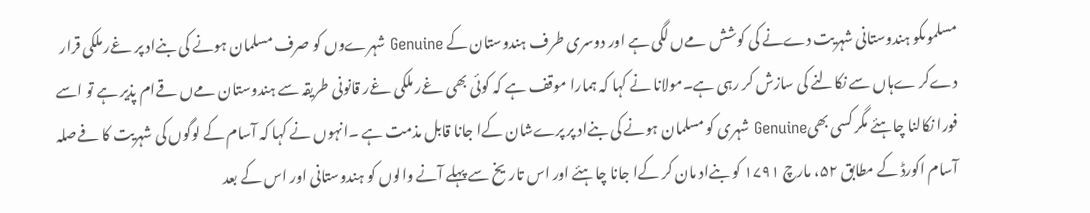مسلموںکو ہندوستانی شہریت دےنے کی کوشش مےں لگی ہے اور دوسری طرف ہندوستان کے Genuine شہرےوں کو صرف مسلمان ہونے کی بنےاد پر غےر ملکی قرار دےکر ےہاں سے نکالنے کی سازش کر رہی ہے۔مولانا نے کہا کہ ہمارا موقف ہے کہ کوئی بھی غےر ملکی غےر قانونی طریقہ سے ہندوستان مےں قےام پذیر ہے تو اسے فورا نکالنا چاہئے مگر کسی بھیGenuine شہری کو مسلمان ہونے کی بنےاد پر پرےشان کےا جانا قابل مذمت ہے ۔انہوں نے کہا کہ آسام کے لوگوں کی شہریت کا فےصلہ آسام اکورڈ کے مطابق ۵۲، مارچ ۱۷۹۱ کو بنےاد مان کر کےا جانا چاہئے اور اس تاریخ سے پہلے آنے والوں کو ہندوستانی اور اس کے بعد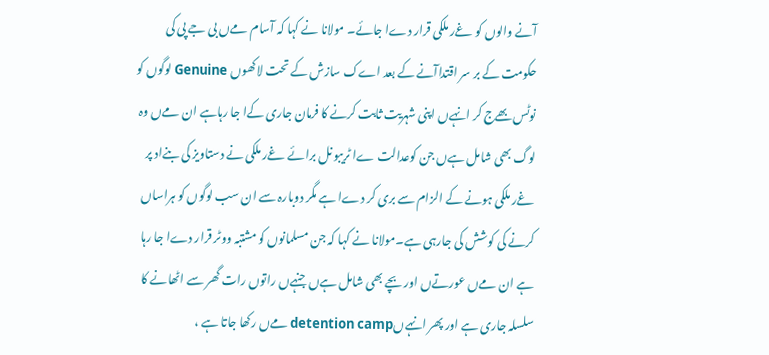آنے والوں کو غےر ملکی قرار دےا جائے۔ مولانا نے کہا کہ آسام مےں بی جے پی کی حکومت کے بر سر اقتداآنے کے بعد اےک سازش کے تحت لاکھوں Genuine لوگوں کو نوٹس بھےج کر انہےں اپنی شہریت ثابت کرنے کا فرمان جاری کےا جا رہاہے ان مےں وہ لوگ بھی شامل ہےں جن کوعدالت ےا ٹریبو نل برائے غےر ملکی نے دستاویز کی بنےاد پر غےر ملکی ہونے کے الزام سے بری کر دےا ہے مگر دوبارہ سے ان سب لوگوں کو ہراساں کرنے کی کوشش کی جارہی ہے۔مولانا نے کہا کہ جن مسلمانوں کو مشتبہ ووٹر قرار دےا جا رہا ہے ان مےں عورتےں اور بچے بھی شامل ہےں جنہےں راتوں رات گھر سے اٹھانے کا سلسلہ جاری ہے اور پھر انہےںdetention camp مےں رکھا جاتا ہے ،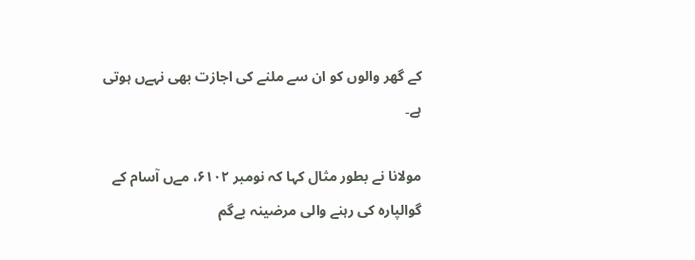کے گھر والوں کو ان سے ملنے کی اجازت بھی نہےں ہوتی ہے۔

مولانا نے بطور مثال کہا کہ نومبر ۶۱۰۲، مےں آسام کے گوالپارہ کی رہنے والی مرضینہ بےگم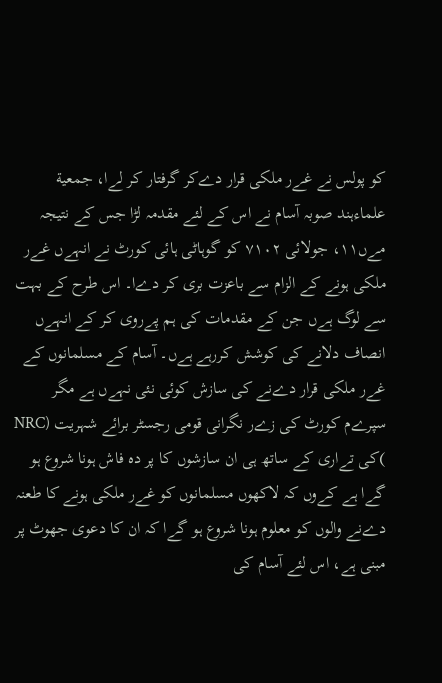کو پولس نے غےر ملکی قرار دےکر گرفتار کر لےا، جمعیة علماءہند صوبہ آسام نے اس کے لئے مقدمہ لڑا جس کے نتیجہ مےں۱۱، جولائی ۷۱۰۲ کو گوہاٹی ہائی کورٹ نے انہےں غےر ملکی ہونے کے الزام سے باعزت بری کر دےا۔ اس طرح کے بہت سے لوگ ہےں جن کے مقدمات کی ہم پےروی کر کے انہےں انصاف دلانے کی کوشش کررہے ہےں۔ آسام کے مسلمانوں کے غےر ملکی قرار دےنے کی سازش کوئی نئی نہےں ہے مگر سپرےم کورٹ کی زےر نگرانی قومی رجسٹر برائے شہریت (NRC )کی تےاری کے ساتھ ہی ان سازشوں کا پر دہ فاش ہونا شروع ہو گےا ہے کےوں کہ لاکھوں مسلمانوں کو غےر ملکی ہونے کا طعنہ دےنے والوں کو معلوم ہونا شروع ہو گےا کہ ان کا دعوی جھوٹ پر مبنی ہے، اس لئے آسام کی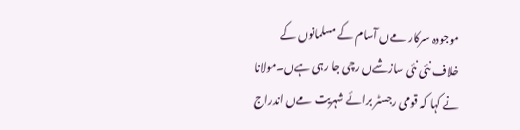موجودہ سرکار مےں آسام کے مسلمانوں کے خلاف نئی نئی سازشےں رچی جا رہی ہےں۔مولانا نے کہا کہ قومی رجسٹر برائے شہریت مےں اندراج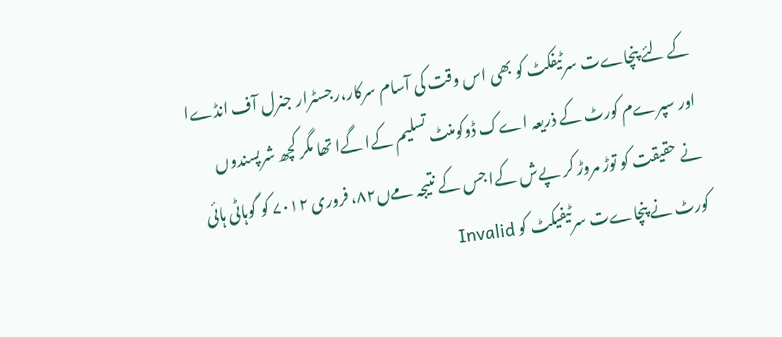کے لئے پنچاےت سرٹیفکٹ کو بھی اس وقت کی آسام سرکار،رجسٹرار جنرل آف انڈےا اور سپرےم کورٹ کے ذریعہ اےک ڈوکومنٹ تسلیم کےا گےا تھا مگر کچھ شرپسندوں نے حقیقت کو توڑ مروڑ کر پےش کےا جس کے نتیجہ مےں۸۲، فروری ۷۰۱۲ کو گوہاٹی ہائی کورٹ نے پنچاےت سرٹیفیکٹ کو Invalid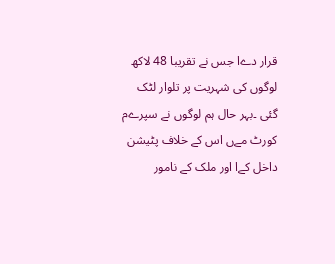قرار دےا جس نے تقریبا 48 لاکھ لوگوں کی شہریت پر تلوار لٹک گئی ۔بہر حال ہم لوگوں نے سپرےم کورٹ مےں اس کے خلاف پٹیشن داخل کےا اور ملک کے نامور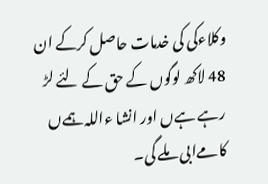وکلاءکی کی خدمات حاصل کرکے ان 48 لاکھ لوگوں کے حق کے لئے لڑ رہے ہےں اور انشا ءاللہ ہمےں کامےابی ملے گی۔